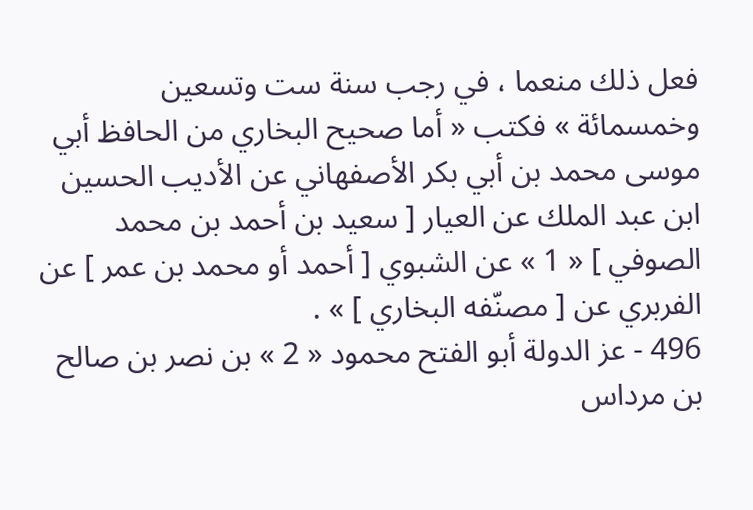فعل ذلك منعما ، في رجب سنة ست وتسعين وخمسمائة » فكتب « أما صحيح البخاري من الحافظ أبي موسى محمد بن أبي بكر الأصفهاني عن الأديب الحسين ابن عبد الملك عن العيار [ سعيد بن أحمد بن محمد الصوفي ] « 1 » عن الشبوي [ أحمد أو محمد بن عمر ] عن الفربري عن [ مصنّفه البخاري ] » .
496 - عز الدولة أبو الفتح محمود « 2 » بن نصر بن صالح بن مرداس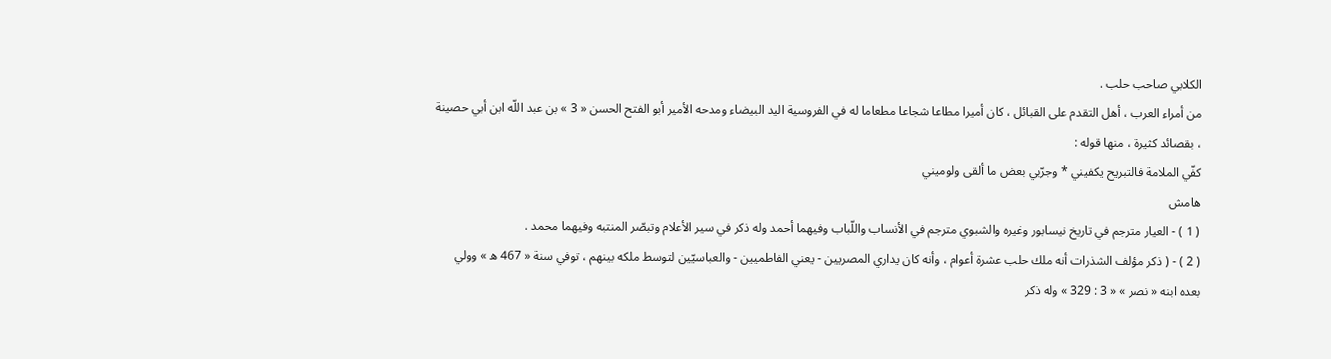الكلابي صاحب حلب .
من أمراء العرب ، أهل التقدم على القبائل ، كان أميرا مطاعا شجاعا مطعاما له في الفروسية اليد البيضاء ومدحه الأمير أبو الفتح الحسن « 3 » بن عبد اللّه ابن أبي حصينة ، بقصائد كثيرة ، منها قوله :
كفّي الملامة فالتبريح يكفيني * وجرّبي بعض ما ألقى ولوميني
هامش
( 1 ) - العيار مترجم في تاريخ نيسابور وغيره والشبوي مترجم في الأنساب واللّباب وفيهما أحمد وله ذكر في سير الأعلام وتبصّر المنتبه وفيهما محمد .
( 2 ) - ( ذكر مؤلف الشذرات أنه ملك حلب عشرة أعوام ، وأنه كان يداري المصريين - يعني الفاطميين - والعباسيّين لتوسط ملكه بينهم ، توفي سنة « 467 ه » وولي بعده ابنه « نصر » « 3 : 329 » وله ذكر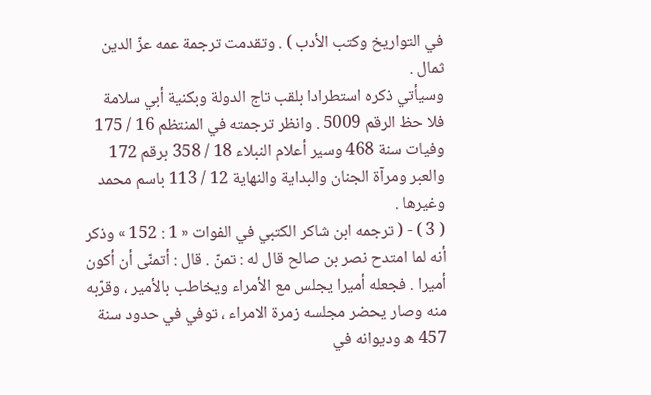في التواريخ وكتب الأدب ) . وتقدمت ترجمة عمه عزّ الدين ثمال .
وسيأتي ذكره استطرادا بلقب تاج الدولة وبكنية أبي سلامة فلا حظ الرقم 5009 . وانظر ترجمته في المنتظم 16 / 175 وفيات سنة 468 وسير أعلام النبلاء 18 / 358 برقم 172 والعبر ومرآة الجنان والبداية والنهاية 12 / 113 باسم محمد وغيرها .
( 3 ) - ( ترجمه ابن شاكر الكتبي في الفوات « 1 : 152 » وذكر أنه لما امتدح نصر بن صالح قال له : تمنّ . قال : أتمنّى أن أكون أميرا . فجعله أميرا يجلس مع الأمراء ويخاطب بالأمير ، وقرّبه منه وصار يحضر مجلسه زمرة الامراء ، توفي في حدود سنة 457 ه وديوانه في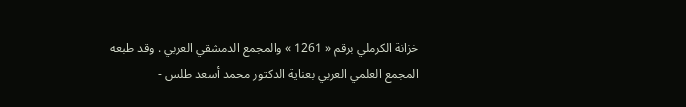خزانة الكرملي برقم « 1261 » والمجمع الدمشقي العربي . وقد طبعه المجمع العلمي العربي بعناية الدكتور محمد أسعد طلس -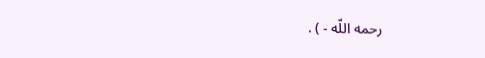رحمه اللّه - ) .